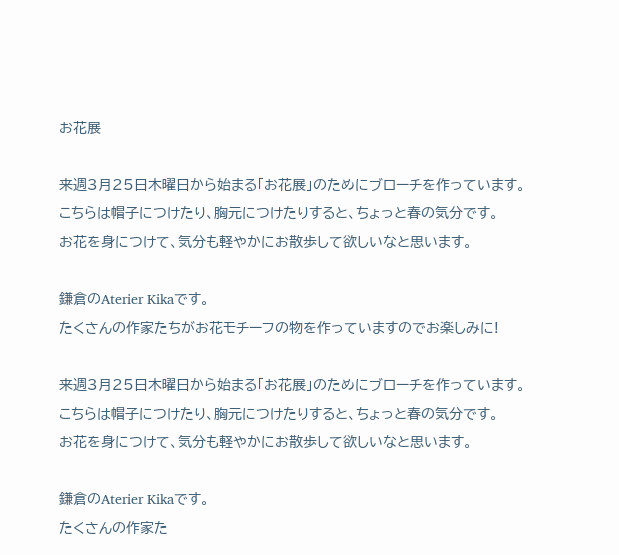お花展

来週3月25日木曜日から始まる「お花展」のためにブローチを作っています。
こちらは帽子につけたり、胸元につけたりすると、ちょっと春の気分です。
お花を身につけて、気分も軽やかにお散歩して欲しいなと思います。

鎌倉のAterier Kikaです。
たくさんの作家たちがお花モチーフの物を作っていますのでお楽しみに!

来週3月25日木曜日から始まる「お花展」のためにブローチを作っています。
こちらは帽子につけたり、胸元につけたりすると、ちょっと春の気分です。
お花を身につけて、気分も軽やかにお散歩して欲しいなと思います。

鎌倉のAterier Kikaです。
たくさんの作家た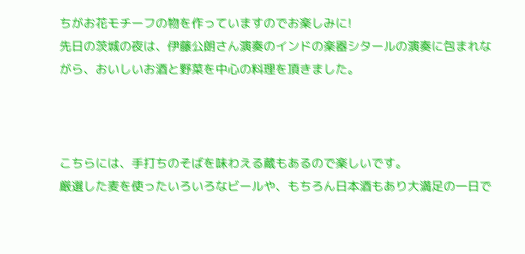ちがお花モチーフの物を作っていますのでお楽しみに!
先日の茨城の夜は、伊藤公朗さん演奏のインドの楽器シタールの演奏に包まれながら、おいしいお酒と野菜を中心の料理を頂きました。



こちらには、手打ちのそばを味わえる蔵もあるので楽しいです。
厳選した麦を使ったいろいろなビールや、もちろん日本酒もあり大満足の一日で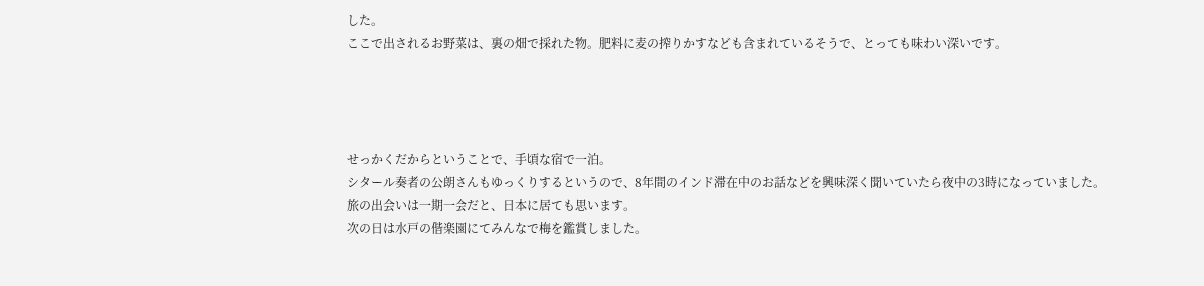した。
ここで出されるお野菜は、裏の畑で採れた物。肥料に麦の搾りかすなども含まれているそうで、とっても味わい深いです。




せっかくだからということで、手頃な宿で一泊。
シタール奏者の公朗さんもゆっくりするというので、8年間のインド滞在中のお話などを興味深く聞いていたら夜中の3時になっていました。
旅の出会いは一期一会だと、日本に居ても思います。
次の日は水戸の偕楽園にてみんなで梅を鑑賞しました。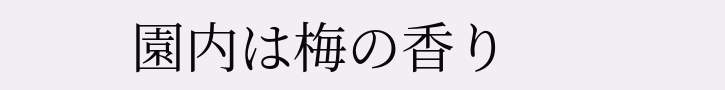園内は梅の香り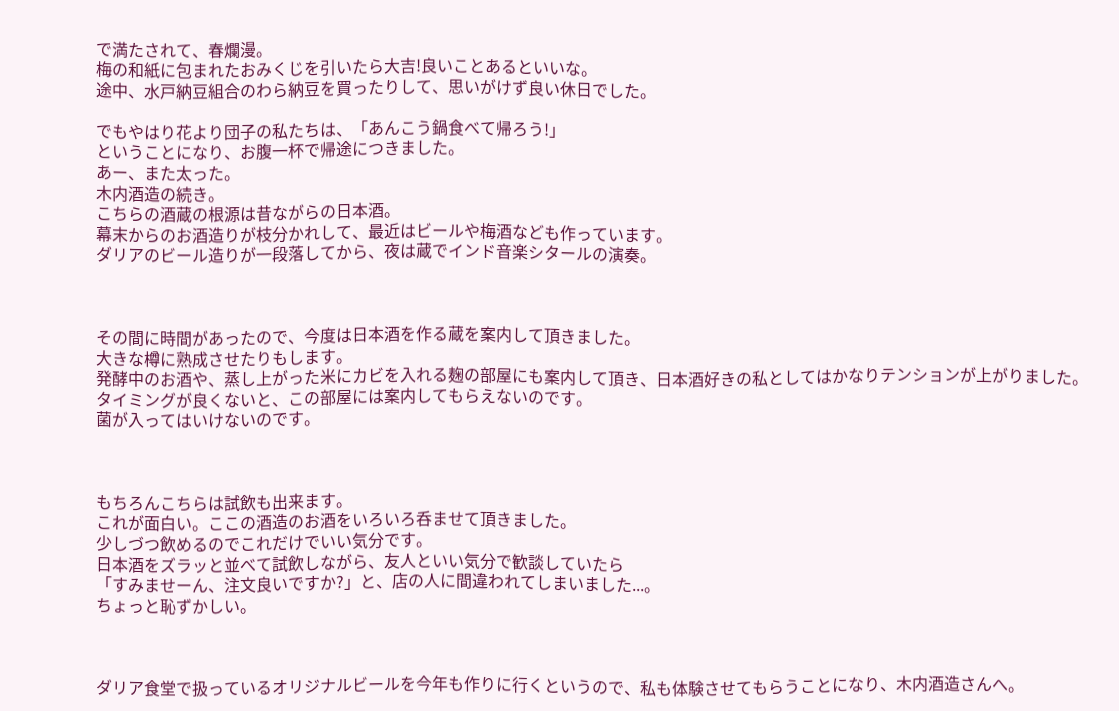で満たされて、春爛漫。
梅の和紙に包まれたおみくじを引いたら大吉!良いことあるといいな。
途中、水戸納豆組合のわら納豆を買ったりして、思いがけず良い休日でした。

でもやはり花より団子の私たちは、「あんこう鍋食べて帰ろう!」
ということになり、お腹一杯で帰途につきました。
あー、また太った。
木内酒造の続き。
こちらの酒蔵の根源は昔ながらの日本酒。
幕末からのお酒造りが枝分かれして、最近はビールや梅酒なども作っています。
ダリアのビール造りが一段落してから、夜は蔵でインド音楽シタールの演奏。



その間に時間があったので、今度は日本酒を作る蔵を案内して頂きました。
大きな樽に熟成させたりもします。
発酵中のお酒や、蒸し上がった米にカビを入れる麹の部屋にも案内して頂き、日本酒好きの私としてはかなりテンションが上がりました。
タイミングが良くないと、この部屋には案内してもらえないのです。
菌が入ってはいけないのです。



もちろんこちらは試飲も出来ます。
これが面白い。ここの酒造のお酒をいろいろ呑ませて頂きました。
少しづつ飲めるのでこれだけでいい気分です。
日本酒をズラッと並べて試飲しながら、友人といい気分で歓談していたら
「すみませーん、注文良いですか?」と、店の人に間違われてしまいました...。
ちょっと恥ずかしい。



ダリア食堂で扱っているオリジナルビールを今年も作りに行くというので、私も体験させてもらうことになり、木内酒造さんへ。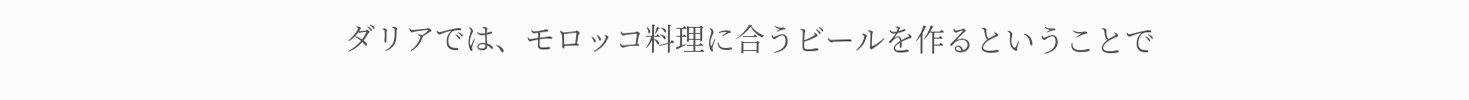ダリアでは、モロッコ料理に合うビールを作るということで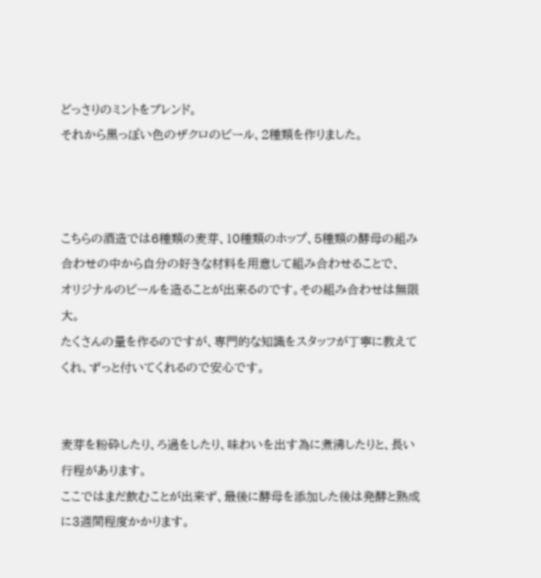どっさりのミントをブレンド。
それから黒っぽい色のザクロのビール、2種類を作りました。



こちらの酒造では6種類の麦芽、10種類のホップ、5種類の酵母の組み合わせの中から自分の好きな材料を用意して組み合わせることで、
オリジナルのビールを造ることが出来るのです。その組み合わせは無限大。
たくさんの量を作るのですが、専門的な知識をスタッフが丁寧に教えてくれ、ずっと付いてくれるので安心です。


麦芽を粉砕したり、ろ過をしたり、味わいを出す為に煮沸したりと、長い行程があります。
ここではまだ飲むことが出来ず、最後に酵母を添加した後は発酵と熟成に3週間程度かかります。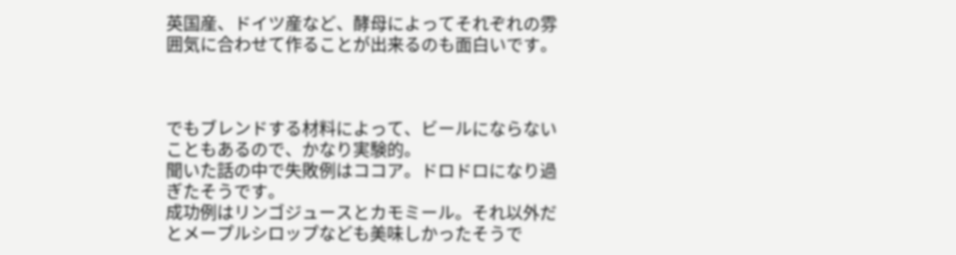英国産、ドイツ産など、酵母によってそれぞれの雰囲気に合わせて作ることが出来るのも面白いです。



でもブレンドする材料によって、ビールにならないこともあるので、かなり実験的。
聞いた話の中で失敗例はココア。ドロドロになり過ぎたそうです。
成功例はリンゴジュースとカモミール。それ以外だとメープルシロップなども美味しかったそうで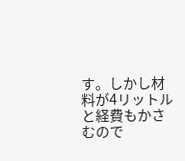す。しかし材料が4リットルと経費もかさむので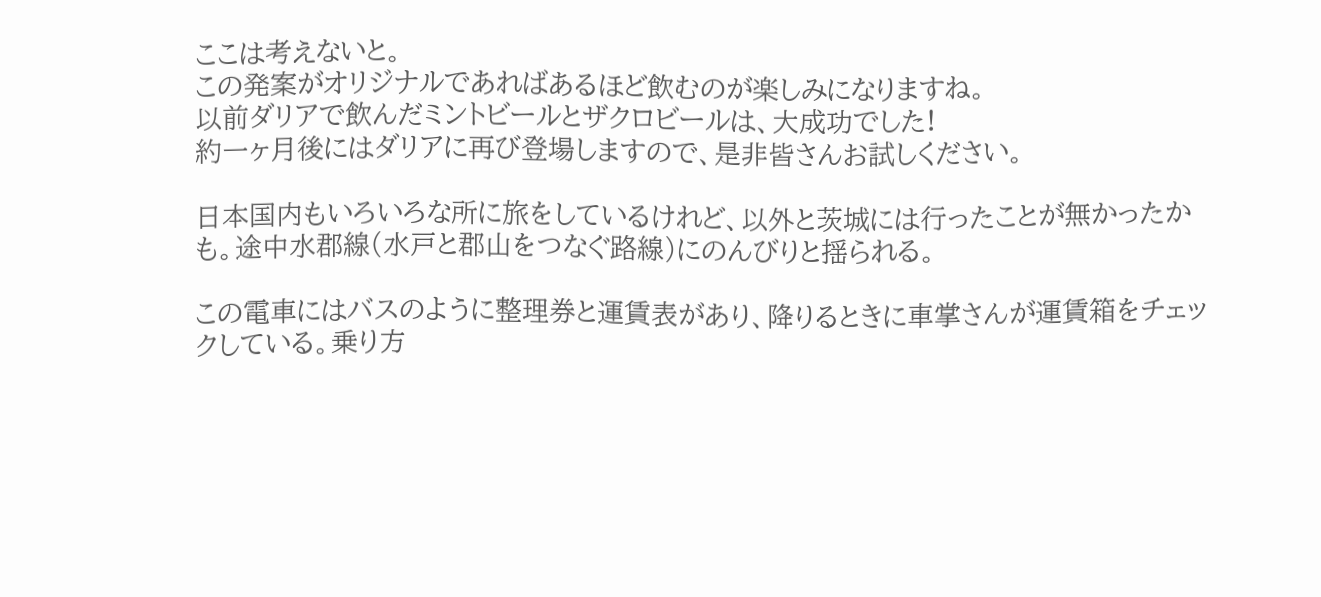ここは考えないと。
この発案がオリジナルであればあるほど飲むのが楽しみになりますね。
以前ダリアで飲んだミントビールとザクロビールは、大成功でした!
約一ヶ月後にはダリアに再び登場しますので、是非皆さんお試しください。

日本国内もいろいろな所に旅をしているけれど、以外と茨城には行ったことが無かったかも。途中水郡線(水戸と郡山をつなぐ路線)にのんびりと揺られる。

この電車にはバスのように整理券と運賃表があり、降りるときに車掌さんが運賃箱をチェックしている。乗り方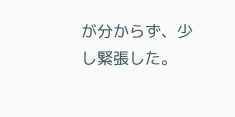が分からず、少し緊張した。